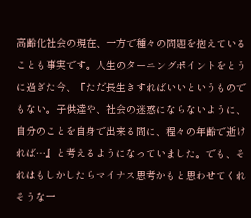高齢化社会の現在、一方で種々の問題を抱えていることも事実です。人生のターニングポイントをとうに過ぎた今、『ただ長生きすればいいというものでもない。子供達や、社会の迷惑にならないように、自分のことを自身で出来る間に、程々の年齢で逝ければ…』と考えるようになっていました。でも、それはもしかしたらマイナス思考かもと思わせてくれそうな一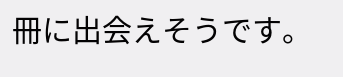冊に出会えそうです。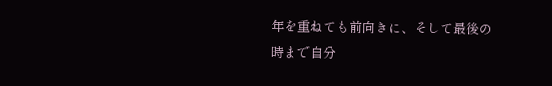年を重ねても前向きに、そして最後の時まで自分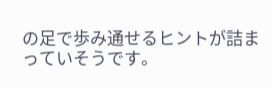の足で歩み通せるヒントが詰まっていそうです。